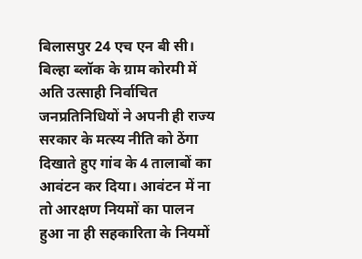बिलासपुर 24 एच एन बी सी।
बिल्हा ब्लॉक के ग्राम कोरमी में अति उत्साही निर्वाचित जनप्रतिनिधियों ने अपनी ही राज्य सरकार के मत्स्य नीति को ठेंगा दिखाते हुए गांव के 4 तालाबों का आवंटन कर दिया। आवंटन में ना तो आरक्षण नियमों का पालन हुआ ना ही सहकारिता के नियमों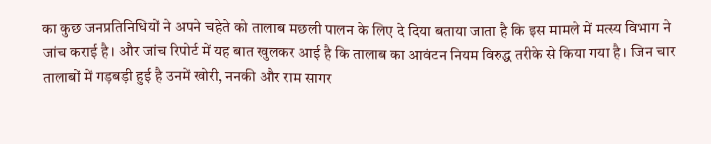का कुछ जनप्रतिनिधियों ने अपने चहेते को तालाब मछली पालन के लिए दे दिया बताया जाता है कि इस मामले में मत्स्य विभाग ने जांच कराई है। और जांच रिपोर्ट में यह बात खुलकर आई है कि तालाब का आवंटन नियम विरुद्ध तरीके से किया गया है। जिन चार तालाबों में गड़बड़ी हुई है उनमें खोरी, ननकी और राम सागर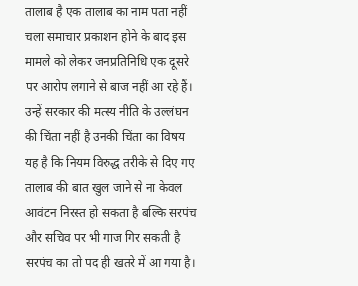तालाब है एक तालाब का नाम पता नहीं चला समाचार प्रकाशन होने के बाद इस मामले को लेकर जनप्रतिनिधि एक दूसरे पर आरोप लगाने से बाज नहीं आ रहे हैं। उन्हें सरकार की मत्स्य नीति के उल्लंघन की चिंता नहीं है उनकी चिंता का विषय यह है कि नियम विरुद्ध तरीके से दिए गए तालाब की बात खुल जाने से ना केवल आवंटन निरस्त हो सकता है बल्कि सरपंच और सचिव पर भी गाज गिर सकती है सरपंच का तो पद ही खतरे में आ गया है।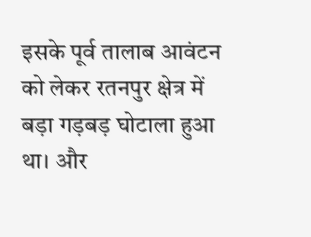इसके पूर्व तालाब आवंटन को लेकर रतनपुर क्षेत्र में बड़ा गड़बड़ घोटाला हुआ था। और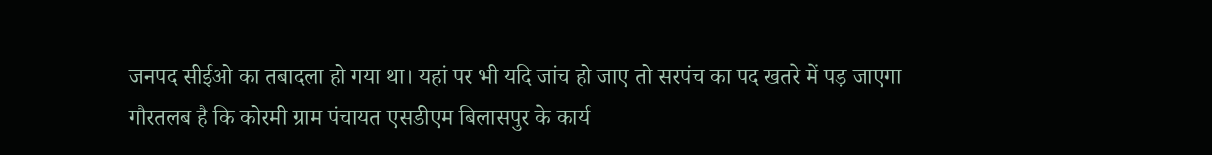जनपद सीईओ का तबादला हो गया था। यहां पर भी यदि जांच हो जाए तो सरपंच का पद खतरे में पड़ जाएगा गौरतलब है कि कोरमी ग्राम पंचायत एसडीएम बिलासपुर के कार्य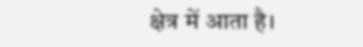क्षेत्र में आता है।